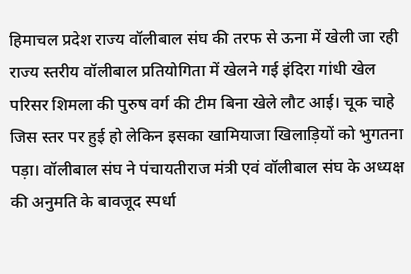हिमाचल प्रदेश राज्य वॉलीबाल संघ की तरफ से ऊना में खेली जा रही राज्य स्तरीय वॉलीबाल प्रतियोगिता में खेलने गई इंदिरा गांधी खेल परिसर शिमला की पुरुष वर्ग की टीम बिना खेले लौट आई। चूक चाहे जिस स्तर पर हुई हो लेकिन इसका खामियाजा खिलाड़ियों को भुगतना पड़ा। वॉलीबाल संघ ने पंचायतीराज मंत्री एवं वॉलीबाल संघ के अध्यक्ष की अनुमति के बावजूद स्पर्धा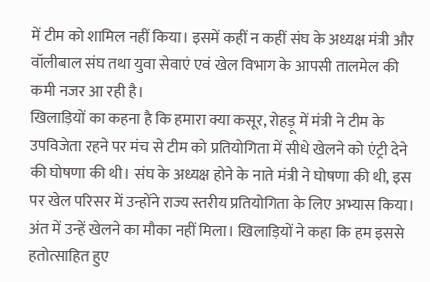में टीम को शामिल नहीं किया। इसमें कहीं न कहीं संघ के अध्यक्ष मंत्री और वॉलीबाल संघ तथा युवा सेवाएं एवं खेल विभाग के आपसी तालमेल की कमी नजर आ रही है।
खिलाड़ियों का कहना है कि हमारा क्या कसूर, रोहड़ू में मंत्री ने टीम के उपविजेता रहने पर मंच से टीम को प्रतियोगिता में सीधे खेलने को एंट्री देने की घोषणा की थी। संघ के अध्यक्ष होने के नाते मंत्री ने घोषणा की थी, इस पर खेल परिसर में उन्होंने राज्य स्तरीय प्रतियोगिता के लिए अभ्यास किया। अंत में उन्हें खेलने का मौका नहीं मिला। खिलाड़ियों ने कहा कि हम इससे हतोत्साहित हुए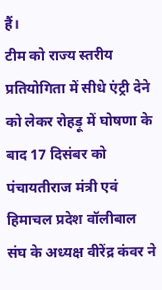हैं।
टीम को राज्य स्तरीय प्रतियोगिता में सीधे एंट्री देने को लेकर रोहड़ू में घोषणा के बाद 17 दिसंबर को पंचायतीराज मंत्री एवं हिमाचल प्रदेश वॉलीबाल संघ के अध्यक्ष वीरेंद्र कंवर ने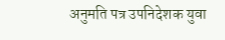अनुमति पत्र उपनिदेशक युवा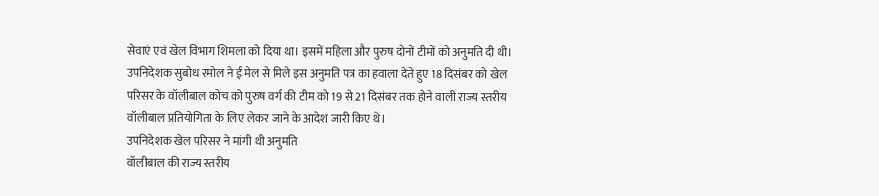सेवाएं एवं खेल विभाग शिमला को दिया था। इसमें महिला और पुरुष दोनों टीमों को अनुमति दी थी। उपनिदेशक सुबोध रमोल ने ई मेल से मिले इस अनुमति पत्र का हवाला देते हुए 18 दिसंबर को खेल परिसर के वॉलीबाल कोच को पुरुष वर्ग की टीम को 19 से 21 दिसंबर तक होने वाली राज्य स्तरीय वॉलीबाल प्रतियोगिता के लिए लेकर जाने के आदेश जारी किए थे।
उपनिदेशक खेल परिसर ने मांगी थी अनुमति
वॉलीबाल की राज्य स्तरीय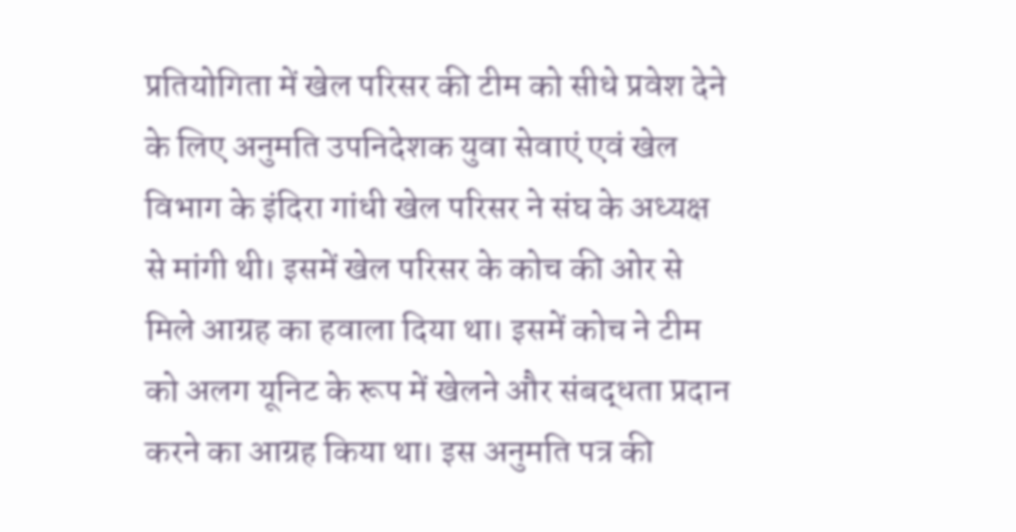प्रतियोगिता में खेल परिसर की टीम को सीधे प्रवेश देने के लिए अनुमति उपनिदेशक युवा सेवाएं एवं खेल विभाग के इंदिरा गांधी खेल परिसर ने संघ के अध्यक्ष से मांगी थी। इसमें खेल परिसर के कोच की ओर से मिले आग्रह का हवाला दिया था। इसमें कोच ने टीम को अलग यूनिट के रूप में खेलने और संबद्धता प्रदान करने का आग्रह किया था। इस अनुमति पत्र की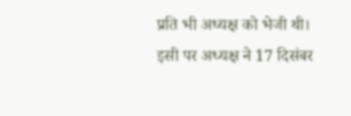प्रति भी अध्यक्ष को भेजी थी। इसी पर अध्यक्ष ने 17 दिसंबर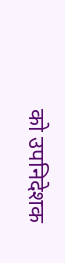को उपनिदेशक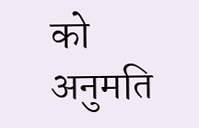को अनुमति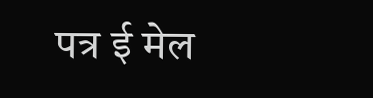पत्र ई मेल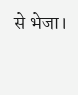से भेजा।